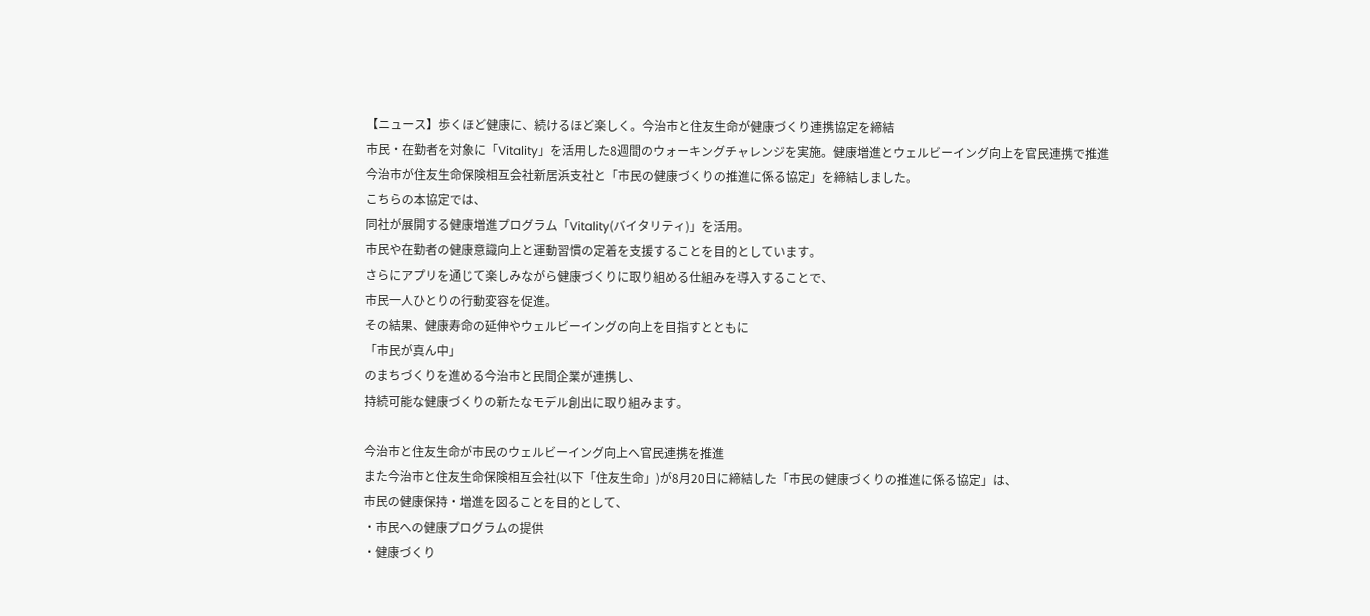【ニュース】歩くほど健康に、続けるほど楽しく。今治市と住友生命が健康づくり連携協定を締結
市民・在勤者を対象に「Vitality」を活用した8週間のウォーキングチャレンジを実施。健康増進とウェルビーイング向上を官民連携で推進
今治市が住友生命保険相互会社新居浜支社と「市民の健康づくりの推進に係る協定」を締結しました。
こちらの本協定では、
同社が展開する健康増進プログラム「Vitality(バイタリティ)」を活用。
市民や在勤者の健康意識向上と運動習慣の定着を支援することを目的としています。
さらにアプリを通じて楽しみながら健康づくりに取り組める仕組みを導入することで、
市民一人ひとりの行動変容を促進。
その結果、健康寿命の延伸やウェルビーイングの向上を目指すとともに
「市民が真ん中」
のまちづくりを進める今治市と民間企業が連携し、
持続可能な健康づくりの新たなモデル創出に取り組みます。

今治市と住友生命が市民のウェルビーイング向上へ官民連携を推進
また今治市と住友生命保険相互会社(以下「住友生命」)が8月20日に締結した「市民の健康づくりの推進に係る協定」は、
市民の健康保持・増進を図ることを目的として、
・市民への健康プログラムの提供
・健康づくり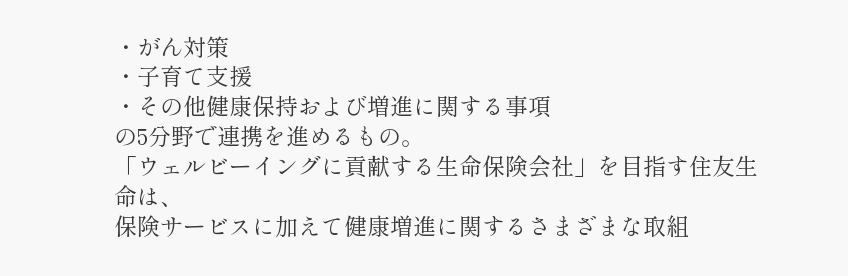・がん対策
・子育て支援
・その他健康保持および増進に関する事項
の5分野で連携を進めるもの。
「ウェルビーイングに貢献する生命保険会社」を目指す住友生命は、
保険サービスに加えて健康増進に関するさまざまな取組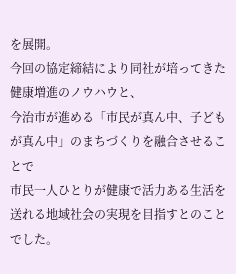を展開。
今回の協定締結により同社が培ってきた健康増進のノウハウと、
今治市が進める「市民が真ん中、子どもが真ん中」のまちづくりを融合させることで
市民一人ひとりが健康で活力ある生活を送れる地域社会の実現を目指すとのことでした。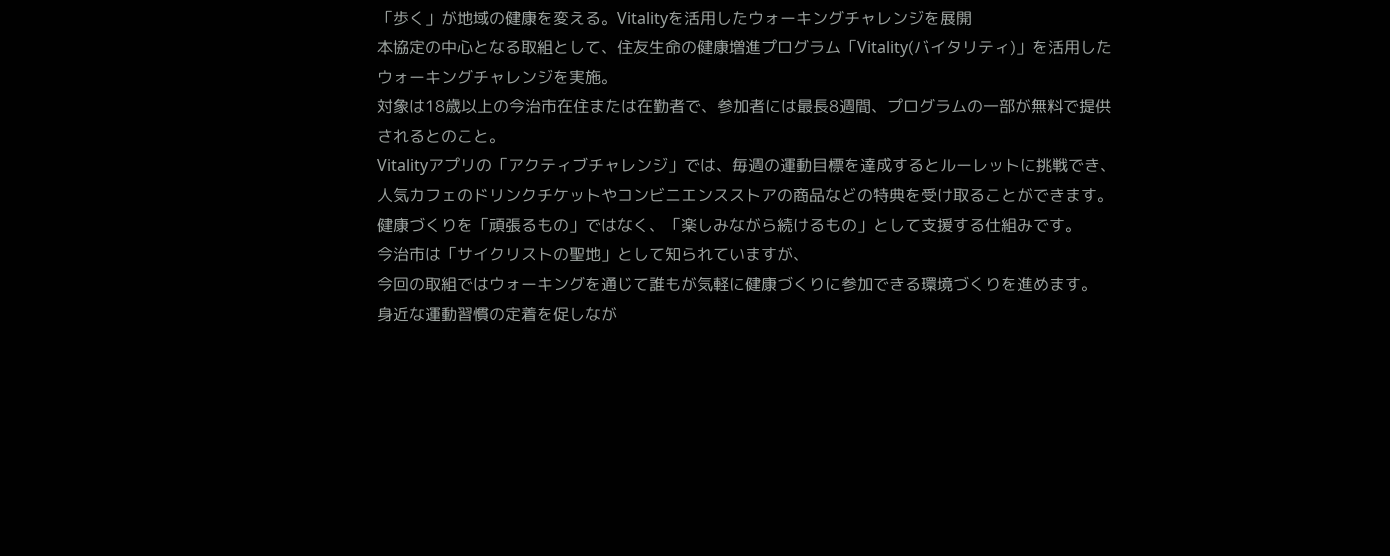「歩く」が地域の健康を変える。Vitalityを活用したウォーキングチャレンジを展開
本協定の中心となる取組として、住友生命の健康増進プログラム「Vitality(バイタリティ)」を活用したウォーキングチャレンジを実施。
対象は18歳以上の今治市在住または在勤者で、参加者には最長8週間、プログラムの一部が無料で提供されるとのこと。
Vitalityアプリの「アクティブチャレンジ」では、毎週の運動目標を達成するとルーレットに挑戦でき、
人気カフェのドリンクチケットやコンビニエンスストアの商品などの特典を受け取ることができます。
健康づくりを「頑張るもの」ではなく、「楽しみながら続けるもの」として支援する仕組みです。
今治市は「サイクリストの聖地」として知られていますが、
今回の取組ではウォーキングを通じて誰もが気軽に健康づくりに参加できる環境づくりを進めます。
身近な運動習慣の定着を促しなが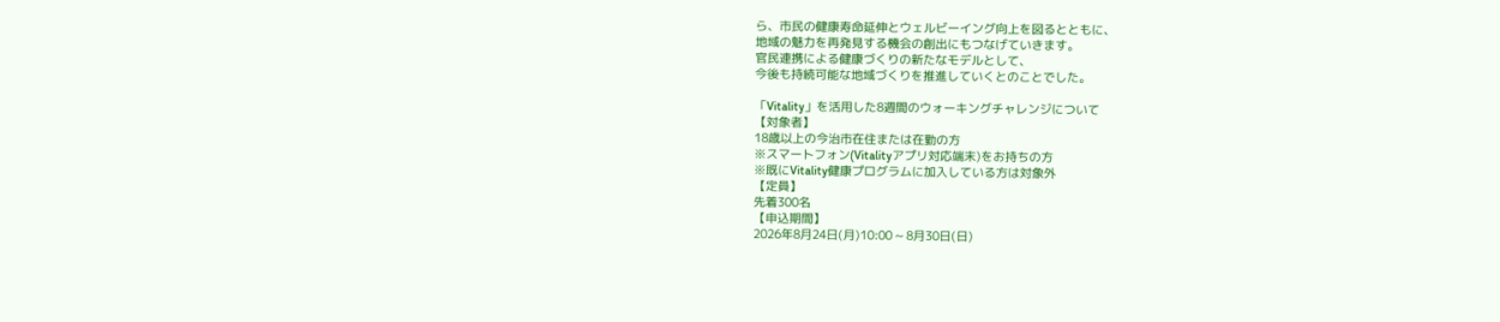ら、市民の健康寿命延伸とウェルビーイング向上を図るとともに、
地域の魅力を再発見する機会の創出にもつなげていきます。
官民連携による健康づくりの新たなモデルとして、
今後も持続可能な地域づくりを推進していくとのことでした。

「Vitality」を活用した8週間のウォーキングチャレンジについて
【対象者】
18歳以上の今治市在住または在勤の方
※スマートフォン(Vitalityアプリ対応端末)をお持ちの方
※既にVitality健康プログラムに加入している方は対象外
【定員】
先着300名
【申込期間】
2026年8月24日(月)10:00 ~ 8月30日(日)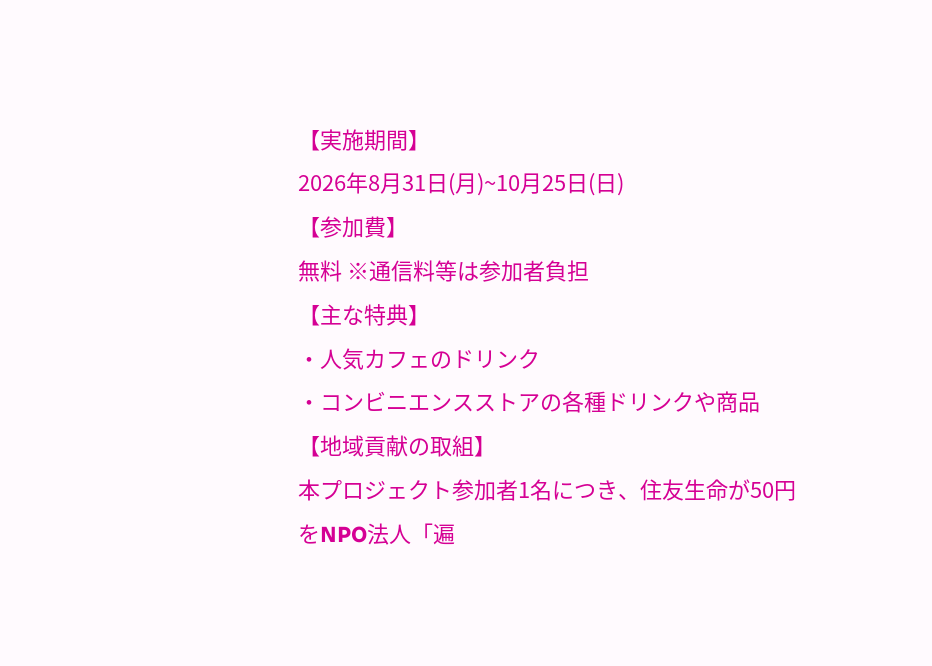【実施期間】
2026年8月31日(月)~10月25日(日)
【参加費】
無料 ※通信料等は参加者負担
【主な特典】
・人気カフェのドリンク
・コンビニエンスストアの各種ドリンクや商品
【地域貢献の取組】
本プロジェクト参加者1名につき、住友生命が50円をNPO法人「遍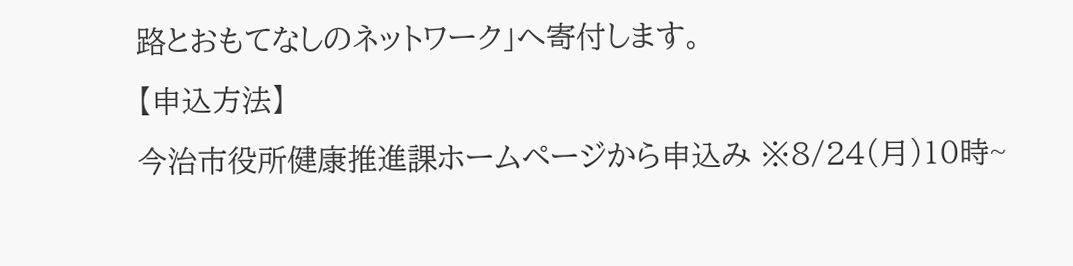路とおもてなしのネットワーク」へ寄付します。
【申込方法】
今治市役所健康推進課ホームページから申込み ※8/24(月)10時~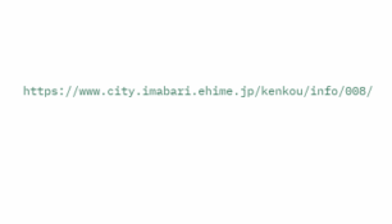https://www.city.imabari.ehime.jp/kenkou/info/008/